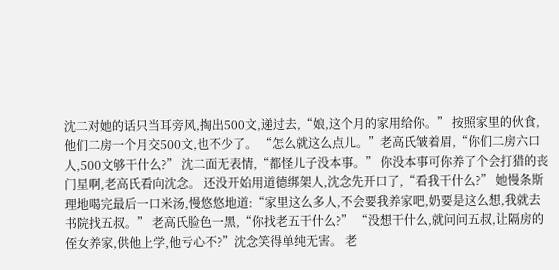沈二对她的话只当耳旁风,掏出500文,递过去,“娘,这个月的家用给你。” 按照家里的伙食,他们二房一个月交500文,也不少了。 “怎么就这么点儿。”老高氏皱着眉,“你们二房六口人,500文够干什么?” 沈二面无表情,“都怪儿子没本事。” 你没本事可你养了个会打猎的丧门星啊,老高氏看向沈念。 还没开始用道德绑架人,沈念先开口了,“看我干什么?” 她慢条斯理地喝完最后一口米汤,慢悠悠地道:“家里这么多人,不会要我养家吧,奶要是这么想,我就去书院找五叔。” 老高氏脸色一黑,“你找老五干什么?” “没想干什么,就问问五叔,让隔房的侄女养家,供他上学,他亏心不?”沈念笑得单纯无害。 老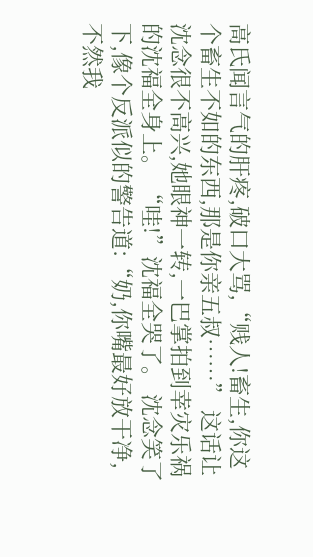高氏闻言气的肝疼,破口大骂,“贱人!畜生,你这个畜生不如的东西,那是你亲五叔……” 这话让沈念很不高兴,她眼神一转,一巴掌拍到幸灾乐祸的沈福全身上。 “哇!”沈福全哭了。 沈念笑了下,像个反派似的警告道:“奶,你嘴最好放干净,不然我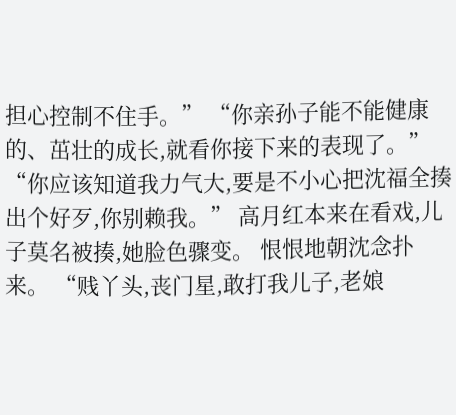担心控制不住手。” “你亲孙子能不能健康的、茁壮的成长,就看你接下来的表现了。” “你应该知道我力气大,要是不小心把沈福全揍出个好歹,你别赖我。” 高月红本来在看戏,儿子莫名被揍,她脸色骤变。 恨恨地朝沈念扑来。 “贱丫头,丧门星,敢打我儿子,老娘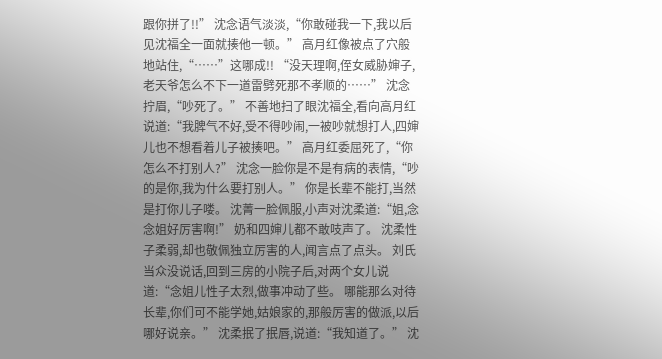跟你拼了!!” 沈念语气淡淡,“你敢碰我一下,我以后见沈福全一面就揍他一顿。” 高月红像被点了穴般地站住,“……”这哪成!! “没天理啊,侄女威胁婶子,老天爷怎么不下一道雷劈死那不孝顺的……” 沈念拧眉,“吵死了。” 不善地扫了眼沈福全,看向高月红说道:“我脾气不好,受不得吵闹,一被吵就想打人,四婶儿也不想看着儿子被揍吧。” 高月红委屈死了,“你怎么不打别人?” 沈念一脸你是不是有病的表情,“吵的是你,我为什么要打别人。” 你是长辈不能打,当然是打你儿子喽。 沈菁一脸佩服,小声对沈柔道:“姐,念念姐好厉害啊!” 奶和四婶儿都不敢吱声了。 沈柔性子柔弱,却也敬佩独立厉害的人,闻言点了点头。 刘氏当众没说话,回到三房的小院子后,对两个女儿说道:“念姐儿性子太烈,做事冲动了些。 哪能那么对待长辈,你们可不能学她,姑娘家的,那般厉害的做派,以后哪好说亲。” 沈柔抿了抿唇,说道:“我知道了。” 沈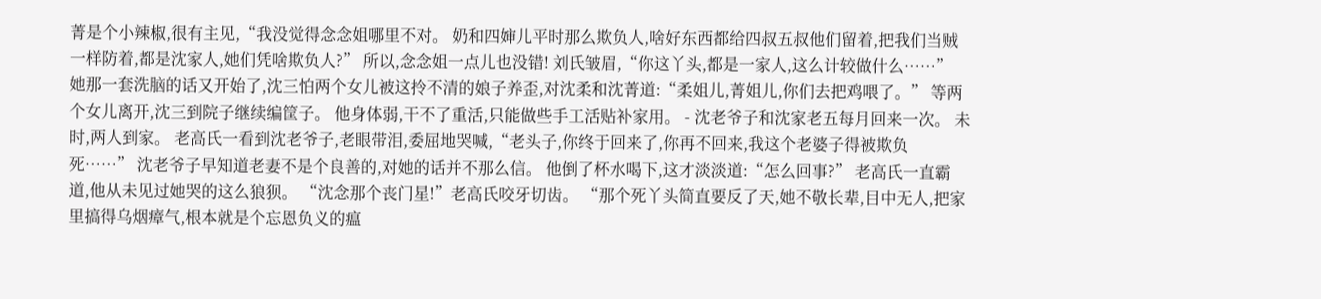菁是个小辣椒,很有主见,“我没觉得念念姐哪里不对。 奶和四婶儿平时那么欺负人,啥好东西都给四叔五叔他们留着,把我们当贼一样防着,都是沈家人,她们凭啥欺负人?” 所以,念念姐一点儿也没错! 刘氏皱眉,“你这丫头,都是一家人,这么计较做什么……” 她那一套洗脑的话又开始了,沈三怕两个女儿被这拎不清的娘子养歪,对沈柔和沈菁道:“柔姐儿,菁姐儿,你们去把鸡喂了。” 等两个女儿离开,沈三到院子继续编筐子。 他身体弱,干不了重活,只能做些手工活贴补家用。 - 沈老爷子和沈家老五每月回来一次。 未时,两人到家。 老高氏一看到沈老爷子,老眼带泪,委屈地哭喊,“老头子,你终于回来了,你再不回来,我这个老婆子得被欺负死……” 沈老爷子早知道老妻不是个良善的,对她的话并不那么信。 他倒了杯水喝下,这才淡淡道:“怎么回事?” 老高氏一直霸道,他从未见过她哭的这么狼狈。 “沈念那个丧门星!”老高氏咬牙切齿。 “那个死丫头简直要反了天,她不敬长辈,目中无人,把家里搞得乌烟瘴气,根本就是个忘恩负义的瘟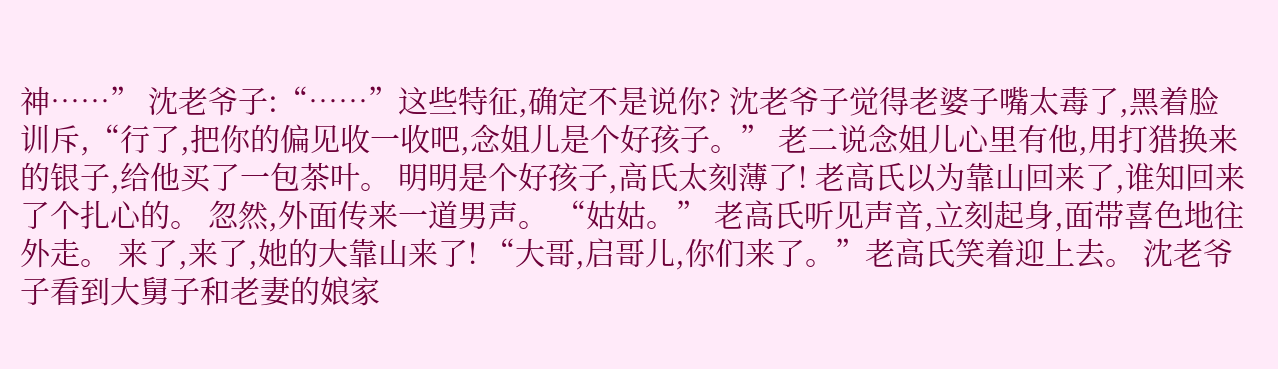神……” 沈老爷子:“……”这些特征,确定不是说你? 沈老爷子觉得老婆子嘴太毒了,黑着脸训斥,“行了,把你的偏见收一收吧,念姐儿是个好孩子。” 老二说念姐儿心里有他,用打猎换来的银子,给他买了一包茶叶。 明明是个好孩子,高氏太刻薄了! 老高氏以为靠山回来了,谁知回来了个扎心的。 忽然,外面传来一道男声。 “姑姑。” 老高氏听见声音,立刻起身,面带喜色地往外走。 来了,来了,她的大靠山来了! “大哥,启哥儿,你们来了。”老高氏笑着迎上去。 沈老爷子看到大舅子和老妻的娘家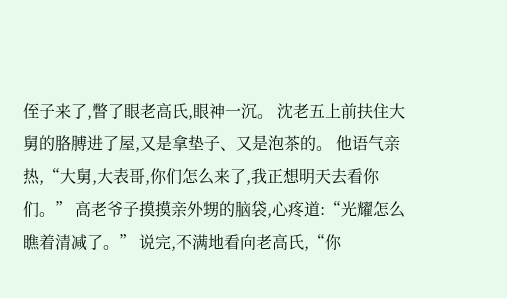侄子来了,瞥了眼老高氏,眼神一沉。 沈老五上前扶住大舅的胳膊进了屋,又是拿垫子、又是泡茶的。 他语气亲热,“大舅,大表哥,你们怎么来了,我正想明天去看你们。” 高老爷子摸摸亲外甥的脑袋,心疼道:“光耀怎么瞧着清减了。” 说完,不满地看向老高氏,“你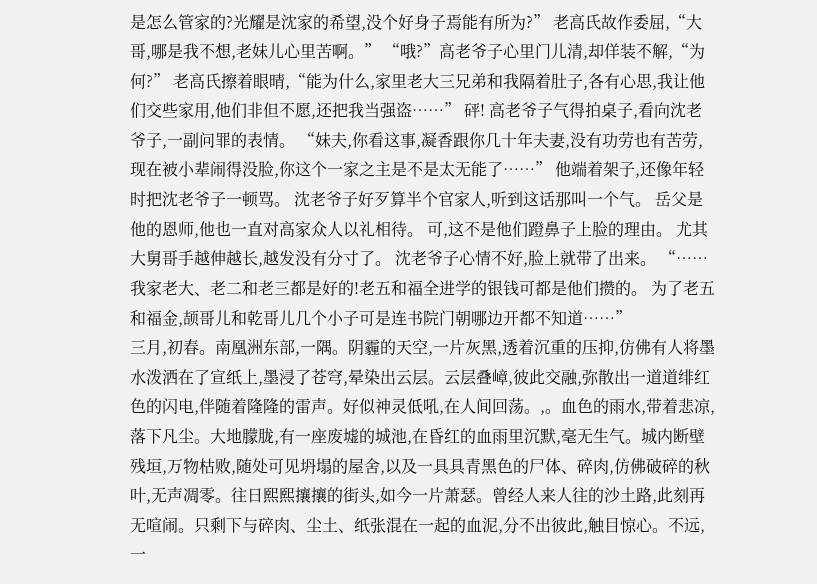是怎么管家的?光耀是沈家的希望,没个好身子焉能有所为?” 老高氏故作委屈,“大哥,哪是我不想,老妹儿心里苦啊。” “哦?”高老爷子心里门儿清,却佯装不解,“为何?” 老高氏擦着眼晴,“能为什么,家里老大三兄弟和我隔着肚子,各有心思,我让他们交些家用,他们非但不愿,还把我当强盗……” 砰! 高老爷子气得拍桌子,看向沈老爷子,一副问罪的表情。 “妹夫,你看这事,凝香跟你几十年夫妻,没有功劳也有苦劳,现在被小辈闹得没脸,你这个一家之主是不是太无能了……” 他端着架子,还像年轻时把沈老爷子一顿骂。 沈老爷子好歹算半个官家人,听到这话那叫一个气。 岳父是他的恩师,他也一直对高家众人以礼相待。 可,这不是他们蹬鼻子上脸的理由。 尤其大舅哥手越伸越长,越发没有分寸了。 沈老爷子心情不好,脸上就带了出来。 “……我家老大、老二和老三都是好的!老五和福全进学的银钱可都是他们攒的。 为了老五和福金,颉哥儿和乾哥儿几个小子可是连书院门朝哪边开都不知道……”
三月,初春。南凰洲东部,一隅。阴霾的天空,一片灰黑,透着沉重的压抑,仿佛有人将墨水泼洒在了宣纸上,墨浸了苍穹,晕染出云层。云层叠嶂,彼此交融,弥散出一道道绯红色的闪电,伴随着隆隆的雷声。好似神灵低吼,在人间回荡。,。血色的雨水,带着悲凉,落下凡尘。大地朦胧,有一座废墟的城池,在昏红的血雨里沉默,毫无生气。城内断壁残垣,万物枯败,随处可见坍塌的屋舍,以及一具具青黑色的尸体、碎肉,仿佛破碎的秋叶,无声凋零。往日熙熙攘攘的街头,如今一片萧瑟。曾经人来人往的沙土路,此刻再无喧闹。只剩下与碎肉、尘土、纸张混在一起的血泥,分不出彼此,触目惊心。不远,一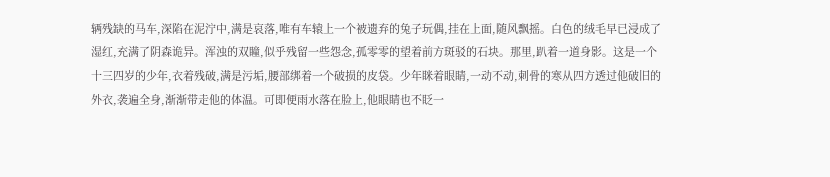辆残缺的马车,深陷在泥泞中,满是哀落,唯有车辕上一个被遗弃的兔子玩偶,挂在上面,随风飘摇。白色的绒毛早已浸成了湿红,充满了阴森诡异。浑浊的双瞳,似乎残留一些怨念,孤零零的望着前方斑驳的石块。那里,趴着一道身影。这是一个十三四岁的少年,衣着残破,满是污垢,腰部绑着一个破损的皮袋。少年眯着眼睛,一动不动,刺骨的寒从四方透过他破旧的外衣,袭遍全身,渐渐带走他的体温。可即便雨水落在脸上,他眼睛也不眨一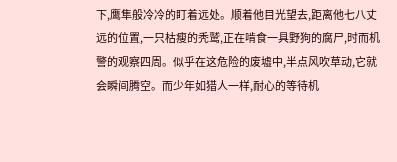下,鹰隼般冷冷的盯着远处。顺着他目光望去,距离他七八丈远的位置,一只枯瘦的秃鹫,正在啃食一具野狗的腐尸,时而机警的观察四周。似乎在这危险的废墟中,半点风吹草动,它就会瞬间腾空。而少年如猎人一样,耐心的等待机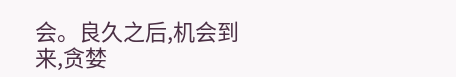会。良久之后,机会到来,贪婪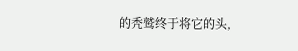的秃鹫终于将它的头,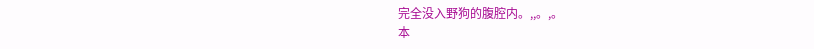完全没入野狗的腹腔内。,,。,。
本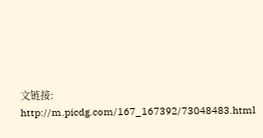文链接:
http://m.picdg.com/167_167392/73048483.html